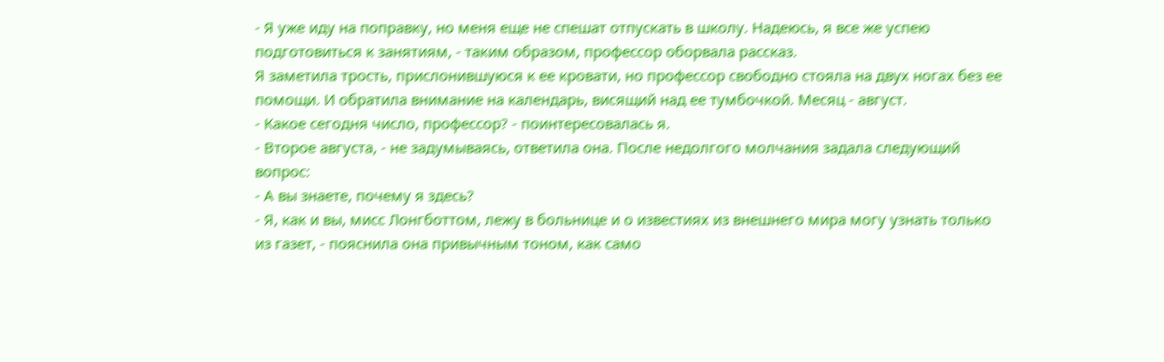- Я уже иду на поправку, но меня еще не спешат отпускать в школу. Надеюсь, я все же успею подготовиться к занятиям, - таким образом, профессор оборвала рассказ.
Я заметила трость, прислонившуюся к ее кровати, но профессор свободно стояла на двух ногах без ее помощи. И обратила внимание на календарь, висящий над ее тумбочкой. Месяц - август.
- Какое сегодня число, профессор? - поинтересовалась я.
- Второе августа, - не задумываясь, ответила она. После недолгого молчания задала следующий вопрос:
- А вы знаете, почему я здесь?
- Я, как и вы, мисс Лонгботтом, лежу в больнице и о известиях из внешнего мира могу узнать только из газет, - пояснила она привычным тоном, как само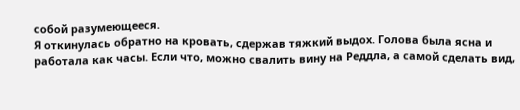собой разумеющееся.
Я откинулась обратно на кровать, сдержав тяжкий выдох. Голова была ясна и работала как часы. Если что, можно свалить вину на Реддла, а самой сделать вид,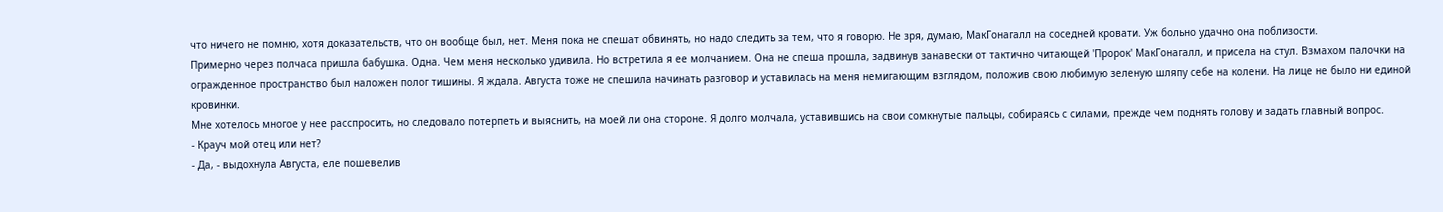что ничего не помню, хотя доказательств, что он вообще был, нет. Меня пока не спешат обвинять, но надо следить за тем, что я говорю. Не зря, думаю, МакГонагалл на соседней кровати. Уж больно удачно она поблизости.
Примерно через полчаса пришла бабушка. Одна. Чем меня несколько удивила. Но встретила я ее молчанием. Она не спеша прошла, задвинув занавески от тактично читающей 'Пророк' МакГонагалл, и присела на стул. Взмахом палочки на огражденное пространство был наложен полог тишины. Я ждала. Августа тоже не спешила начинать разговор и уставилась на меня немигающим взглядом, положив свою любимую зеленую шляпу себе на колени. На лице не было ни единой кровинки.
Мне хотелось многое у нее расспросить, но следовало потерпеть и выяснить, на моей ли она стороне. Я долго молчала, уставившись на свои сомкнутые пальцы, собираясь с силами, прежде чем поднять голову и задать главный вопрос.
- Крауч мой отец или нет?
- Да, - выдохнула Августа, еле пошевелив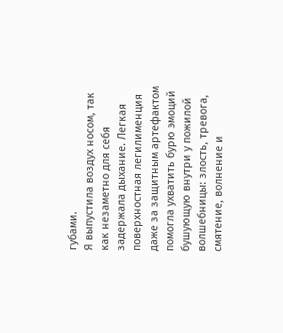губами.
Я выпустила воздух носом, так как незаметно для себя задержала дыхание. Легкая поверхностная легилименция даже за защитным артефактом помогла ухватить бурю эмоций бушующую внутри у пожилой волшебницы: злость, тревога, смятение, волнение и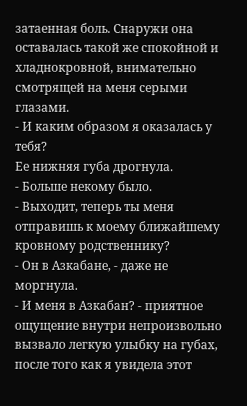затаенная боль. Снаружи она оставалась такой же спокойной и хладнокровной, внимательно смотрящей на меня серыми глазами.
- И каким образом я оказалась у тебя?
Ее нижняя губа дрогнула.
- Больше некому было.
- Выходит, теперь ты меня отправишь к моему ближайшему кровному родственнику?
- Он в Азкабане, - даже не моргнула.
- И меня в Азкабан? - приятное ощущение внутри непроизвольно вызвало легкую улыбку на губах, после того как я увидела этот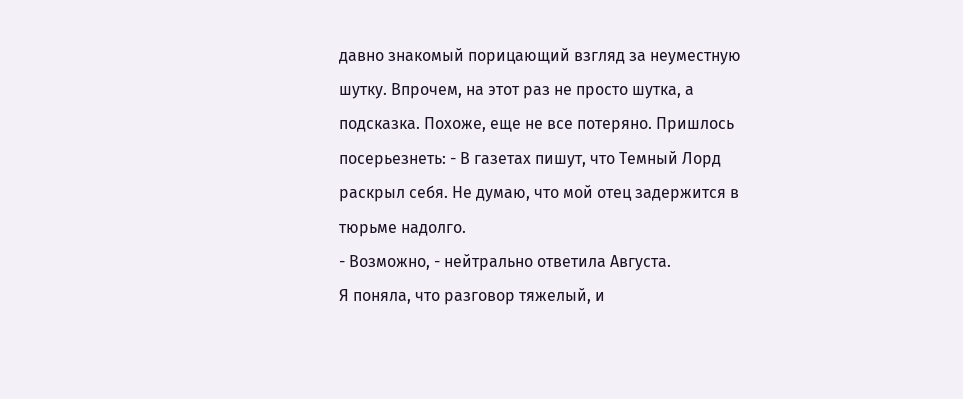давно знакомый порицающий взгляд за неуместную шутку. Впрочем, на этот раз не просто шутка, а подсказка. Похоже, еще не все потеряно. Пришлось посерьезнеть: - В газетах пишут, что Темный Лорд раскрыл себя. Не думаю, что мой отец задержится в тюрьме надолго.
- Возможно, - нейтрально ответила Августа.
Я поняла, что разговор тяжелый, и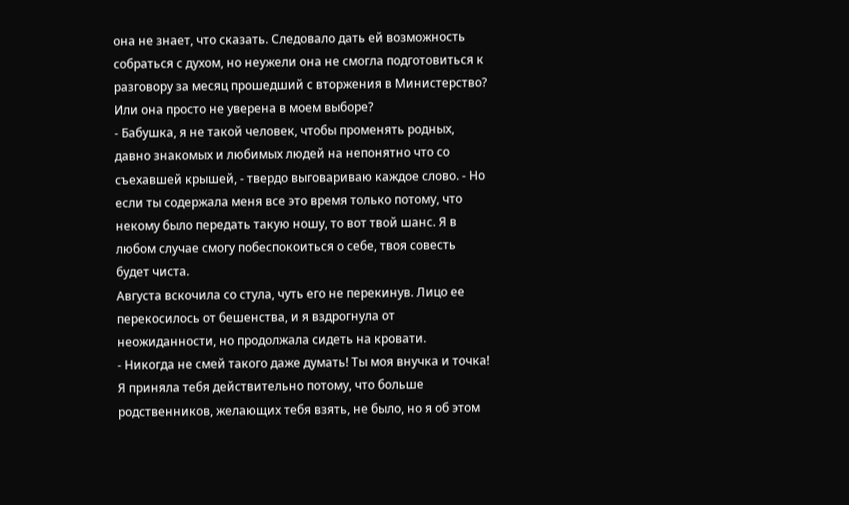она не знает, что сказать. Следовало дать ей возможность собраться с духом, но неужели она не смогла подготовиться к разговору за месяц прошедший с вторжения в Министерство? Или она просто не уверена в моем выборе?
- Бабушка, я не такой человек, чтобы променять родных, давно знакомых и любимых людей на непонятно что со съехавшей крышей, - твердо выговариваю каждое слово. - Но если ты содержала меня все это время только потому, что некому было передать такую ношу, то вот твой шанс. Я в любом случае смогу побеспокоиться о себе, твоя совесть будет чиста.
Августа вскочила со стула, чуть его не перекинув. Лицо ее перекосилось от бешенства, и я вздрогнула от неожиданности, но продолжала сидеть на кровати.
- Никогда не смей такого даже думать! Ты моя внучка и точка! Я приняла тебя действительно потому, что больше родственников, желающих тебя взять, не было, но я об этом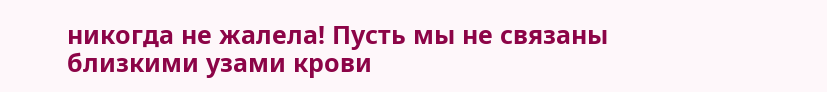никогда не жалела! Пусть мы не связаны близкими узами крови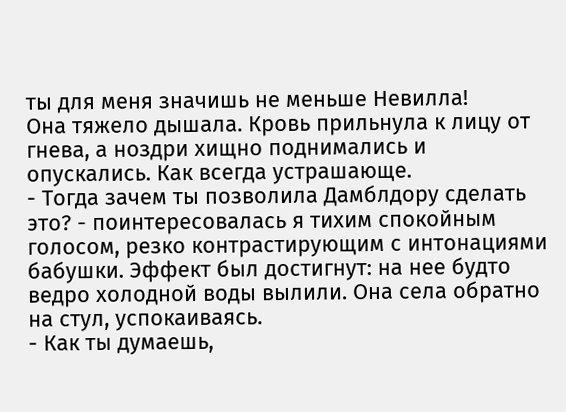ты для меня значишь не меньше Невилла!
Она тяжело дышала. Кровь прильнула к лицу от гнева, а ноздри хищно поднимались и опускались. Как всегда устрашающе.
- Тогда зачем ты позволила Дамблдору сделать это? - поинтересовалась я тихим спокойным голосом, резко контрастирующим с интонациями бабушки. Эффект был достигнут: на нее будто ведро холодной воды вылили. Она села обратно на стул, успокаиваясь.
- Как ты думаешь,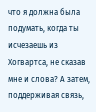что я должна была подумать, когда ты исчезаешь из Хогвартса, не сказав мне и слова? А затем, поддерживая связь,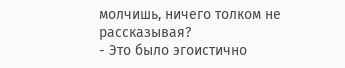молчишь, ничего толком не рассказывая?
- Это было эгоистично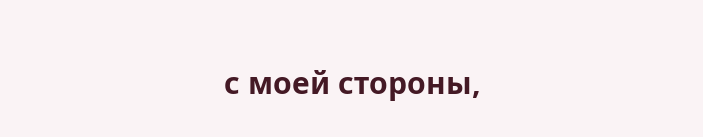с моей стороны,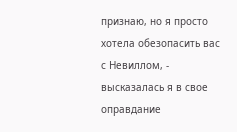признаю, но я просто хотела обезопасить вас с Невиллом, - высказалась я в свое оправдание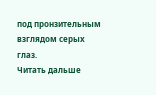под пронзительным взглядом серых глаз.
Читать дальше